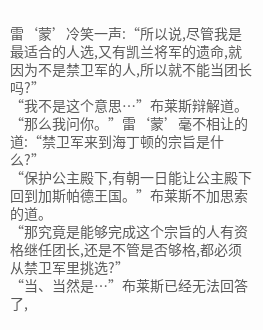雷‘蒙’冷笑一声:“所以说,尽管我是最适合的人选,又有凯兰将军的遗命,就因为不是禁卫军的人,所以就不能当团长吗?”
“我不是这个意思…”布莱斯辩解道。
“那么我问你。”雷‘蒙’毫不相让的道:“禁卫军来到海丁顿的宗旨是什么?”
“保护公主殿下,有朝一日能让公主殿下回到加斯帕德王国。”布莱斯不加思索的道。
“那究竟是能够完成这个宗旨的人有资格继任团长,还是不管是否够格,都必须从禁卫军里挑选?”
“当、当然是…”布莱斯已经无法回答了,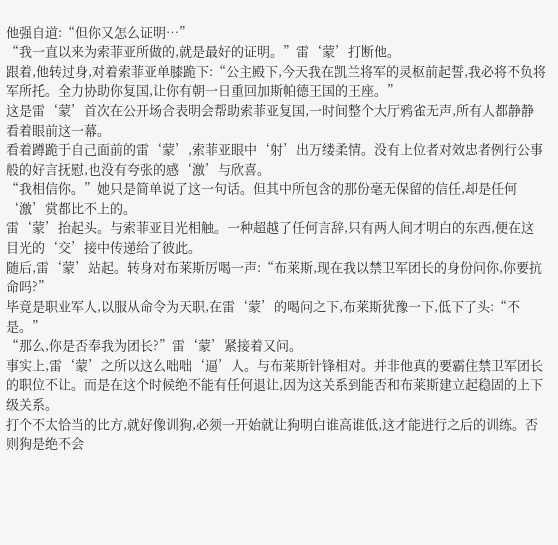他强自道:“但你又怎么证明…”
“我一直以来为索菲亚所做的,就是最好的证明。”雷‘蒙’打断他。
跟着,他转过身,对着索菲亚单膝跪下:“公主殿下,今天我在凯兰将军的灵枢前起誓,我必将不负将军所托。全力协助你复国,让你有朝一日重回加斯帕德王国的王座。”
这是雷‘蒙’首次在公开场合表明会帮助索菲亚复国,一时间整个大厅鸦雀无声,所有人都静静看着眼前这一幕。
看着蹲跪于自己面前的雷‘蒙’,索菲亚眼中‘射’出万缕柔情。没有上位者对效忠者例行公事般的好言抚慰,也没有夸张的感‘激’与欣喜。
“我相信你。”她只是简单说了这一句话。但其中所包含的那份毫无保留的信任,却是任何‘激’赏都比不上的。
雷‘蒙’抬起头。与索菲亚目光相触。一种超越了任何言辞,只有两人间才明白的东西,便在这目光的‘交’接中传递给了彼此。
随后,雷‘蒙’站起。转身对布莱斯厉喝一声:“布莱斯,现在我以禁卫军团长的身份问你,你要抗命吗?”
毕竟是职业军人,以服从命令为天职,在雷‘蒙’的喝问之下,布莱斯犹豫一下,低下了头:“不是。”
“那么,你是否奉我为团长?”雷‘蒙’紧接着又问。
事实上,雷‘蒙’之所以这么咄咄‘逼’人。与布莱斯针锋相对。并非他真的要霸住禁卫军团长的职位不让。而是在这个时候绝不能有任何退让,因为这关系到能否和布莱斯建立起稳固的上下级关系。
打个不太恰当的比方,就好像训狗,必须一开始就让狗明白谁高谁低,这才能进行之后的训练。否则狗是绝不会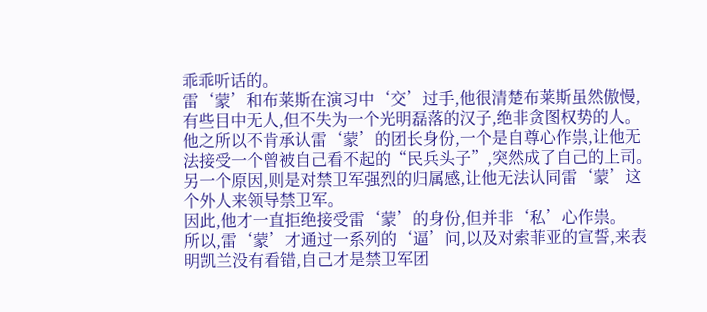乖乖听话的。
雷‘蒙’和布莱斯在演习中‘交’过手,他很清楚布莱斯虽然傲慢,有些目中无人,但不失为一个光明磊落的汉子,绝非贪图权势的人。
他之所以不肯承认雷‘蒙’的团长身份,一个是自尊心作祟,让他无法接受一个曾被自己看不起的“民兵头子”,突然成了自己的上司。
另一个原因,则是对禁卫军强烈的归属感,让他无法认同雷‘蒙’这个外人来领导禁卫军。
因此,他才一直拒绝接受雷‘蒙’的身份,但并非‘私’心作祟。
所以,雷‘蒙’才通过一系列的‘逼’问,以及对索菲亚的宣誓,来表明凯兰没有看错,自己才是禁卫军团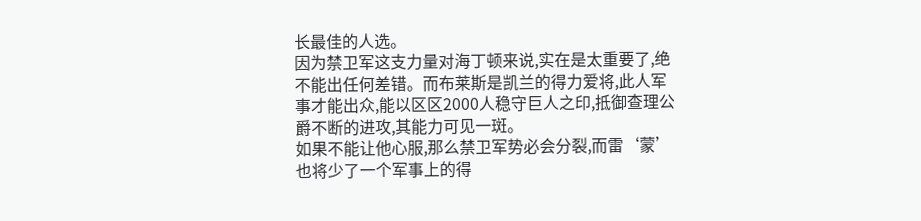长最佳的人选。
因为禁卫军这支力量对海丁顿来说,实在是太重要了,绝不能出任何差错。而布莱斯是凯兰的得力爱将,此人军事才能出众,能以区区2000人稳守巨人之印,抵御查理公爵不断的进攻,其能力可见一斑。
如果不能让他心服,那么禁卫军势必会分裂,而雷‘蒙’也将少了一个军事上的得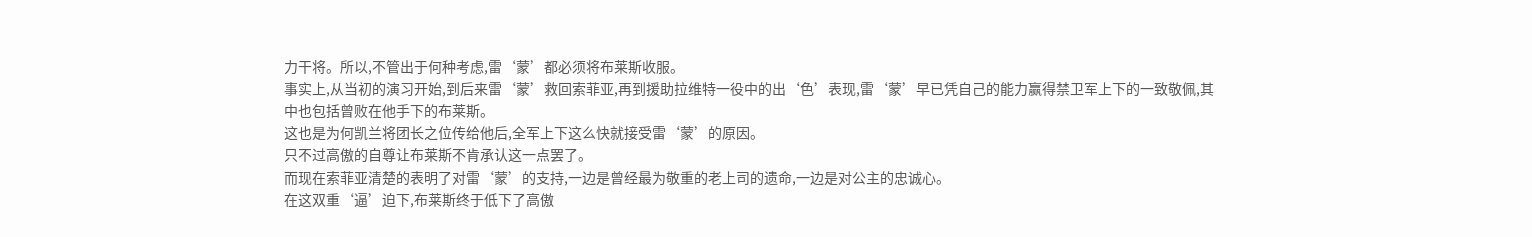力干将。所以,不管出于何种考虑,雷‘蒙’都必须将布莱斯收服。
事实上,从当初的演习开始,到后来雷‘蒙’救回索菲亚,再到援助拉维特一役中的出‘色’表现,雷‘蒙’早已凭自己的能力赢得禁卫军上下的一致敬佩,其中也包括曾败在他手下的布莱斯。
这也是为何凯兰将团长之位传给他后,全军上下这么快就接受雷‘蒙’的原因。
只不过高傲的自尊让布莱斯不肯承认这一点罢了。
而现在索菲亚清楚的表明了对雷‘蒙’的支持,一边是曾经最为敬重的老上司的遗命,一边是对公主的忠诚心。
在这双重‘逼’迫下,布莱斯终于低下了高傲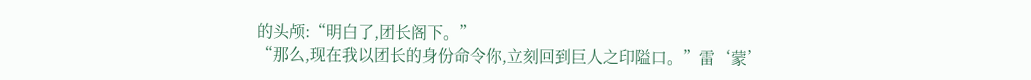的头颅:“明白了,团长阁下。”
“那么,现在我以团长的身份命令你,立刻回到巨人之印隘口。”雷‘蒙’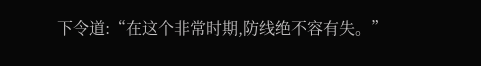下令道:“在这个非常时期,防线绝不容有失。”